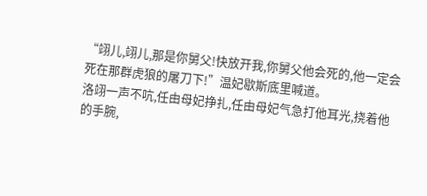“翊儿,翊儿,那是你舅父!快放开我,你舅父他会死的,他一定会死在那群虎狼的屠刀下!”温妃歇斯底里喊道。
洛翊一声不吭,任由母妃挣扎,任由母妃气急打他耳光,挠着他的手腕,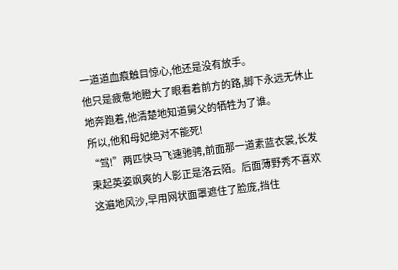一道道血痕触目惊心,他还是没有放手。
他只是疲惫地瞪大了眼看着前方的路,脚下永远无休止地奔跑着,他清楚地知道舅父的牺牲为了谁。
所以,他和母妃绝对不能死!
“驾!”两匹快马飞速驰骋,前面那一道素蓝衣裳,长发束起英姿飒爽的人影正是洛云陌。后面薄野秀不喜欢这遍地风沙,早用网状面罩遮住了脸庞,挡住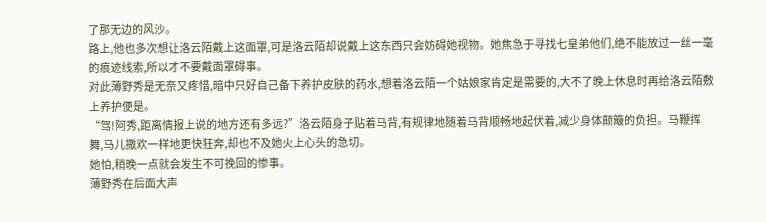了那无边的风沙。
路上,他也多次想让洛云陌戴上这面罩,可是洛云陌却说戴上这东西只会妨碍她视物。她焦急于寻找七皇弟他们,绝不能放过一丝一毫的痕迹线索,所以才不要戴面罩碍事。
对此薄野秀是无奈又疼惜,暗中只好自己备下养护皮肤的药水,想着洛云陌一个姑娘家肯定是需要的,大不了晚上休息时再给洛云陌敷上养护便是。
“驾!阿秀,距离情报上说的地方还有多远?”洛云陌身子贴着马背,有规律地随着马背顺畅地起伏着,减少身体颠簸的负担。马鞭挥舞,马儿撒欢一样地更快狂奔,却也不及她火上心头的急切。
她怕,稍晚一点就会发生不可挽回的惨事。
薄野秀在后面大声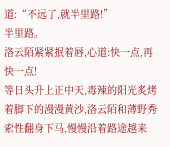道:“不远了,就半里路!”
半里路。
洛云陌紧紧抿着唇,心道:快一点,再快一点!
等日头升上正中天,毒辣的阳光炙烤着脚下的漫漫黄沙,洛云陌和薄野秀索性翻身下马,慢慢沿着路途越来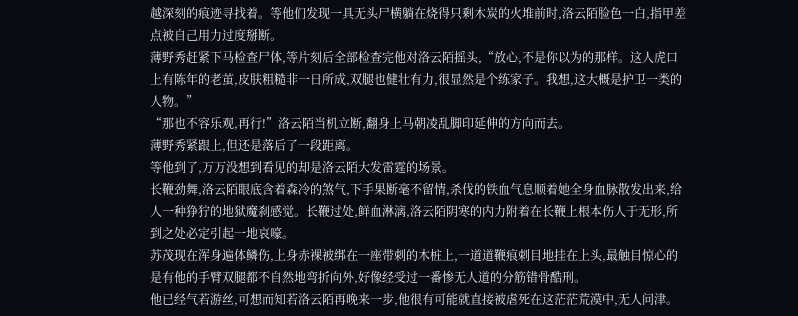越深刻的痕迹寻找着。等他们发现一具无头尸横躺在烧得只剩木炭的火堆前时,洛云陌脸色一白,指甲差点被自己用力过度掰断。
薄野秀赶紧下马检查尸体,等片刻后全部检查完他对洛云陌摇头,“放心,不是你以为的那样。这人虎口上有陈年的老茧,皮肤粗糙非一日所成,双腿也健壮有力,很显然是个练家子。我想,这大概是护卫一类的人物。”
“那也不容乐观,再行!”洛云陌当机立断,翻身上马朝凌乱脚印延伸的方向而去。
薄野秀紧跟上,但还是落后了一段距离。
等他到了,万万没想到看见的却是洛云陌大发雷霆的场景。
长鞭劲舞,洛云陌眼底含着森冷的煞气,下手果断毫不留情,杀伐的铁血气息顺着她全身血脉散发出来,给人一种狰狞的地狱魔刹感觉。长鞭过处,鲜血淋漓,洛云陌阴寒的内力附着在长鞭上根本伤人于无形,所到之处必定引起一地哀嚎。
苏茂现在浑身遍体鳞伤,上身赤裸被绑在一座带刺的木桩上,一道道鞭痕刺目地挂在上头,最触目惊心的是有他的手臂双腿都不自然地弯折向外,好像经受过一番惨无人道的分筋错骨酷刑。
他已经气若游丝,可想而知若洛云陌再晚来一步,他很有可能就直接被虐死在这茫茫荒漠中,无人问津。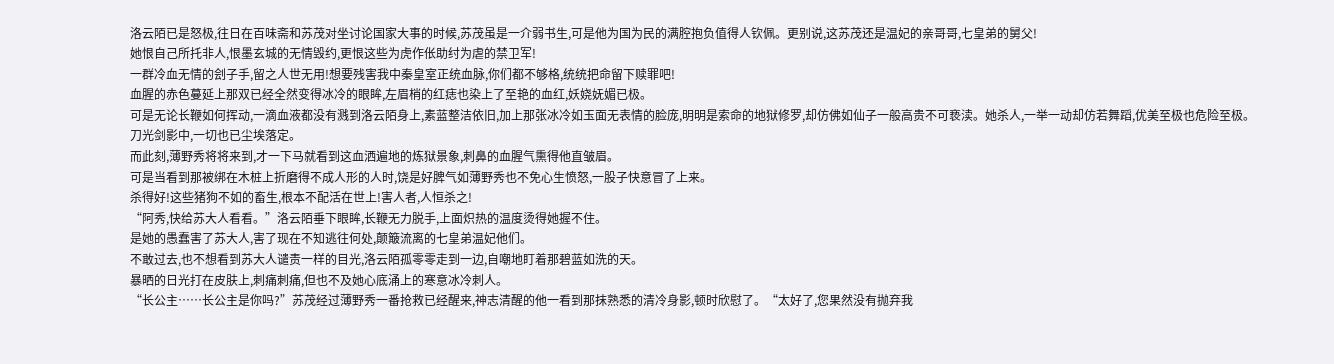洛云陌已是怒极,往日在百味斋和苏茂对坐讨论国家大事的时候,苏茂虽是一介弱书生,可是他为国为民的满腔抱负值得人钦佩。更别说,这苏茂还是温妃的亲哥哥,七皇弟的舅父!
她恨自己所托非人,恨墨玄城的无情毁约,更恨这些为虎作伥助纣为虐的禁卫军!
一群冷血无情的刽子手,留之人世无用!想要残害我中秦皇室正统血脉,你们都不够格,统统把命留下赎罪吧!
血腥的赤色蔓延上那双已经全然变得冰冷的眼眸,左眉梢的红痣也染上了至艳的血红,妖娆妩媚已极。
可是无论长鞭如何挥动,一滴血液都没有溅到洛云陌身上,素蓝整洁依旧,加上那张冰冷如玉面无表情的脸庞,明明是索命的地狱修罗,却仿佛如仙子一般高贵不可亵渎。她杀人,一举一动却仿若舞蹈,优美至极也危险至极。
刀光剑影中,一切也已尘埃落定。
而此刻,薄野秀将将来到,才一下马就看到这血洒遍地的炼狱景象,刺鼻的血腥气熏得他直皱眉。
可是当看到那被绑在木桩上折磨得不成人形的人时,饶是好脾气如薄野秀也不免心生愤怒,一股子快意冒了上来。
杀得好!这些猪狗不如的畜生,根本不配活在世上!害人者,人恒杀之!
“阿秀,快给苏大人看看。”洛云陌垂下眼眸,长鞭无力脱手,上面炽热的温度烫得她握不住。
是她的愚蠢害了苏大人,害了现在不知逃往何处,颠簸流离的七皇弟温妃他们。
不敢过去,也不想看到苏大人谴责一样的目光,洛云陌孤零零走到一边,自嘲地盯着那碧蓝如洗的天。
暴晒的日光打在皮肤上,刺痛刺痛,但也不及她心底涌上的寒意冰冷刺人。
“长公主……长公主是你吗?”苏茂经过薄野秀一番抢救已经醒来,神志清醒的他一看到那抹熟悉的清冷身影,顿时欣慰了。“太好了,您果然没有抛弃我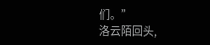们。”
洛云陌回头,